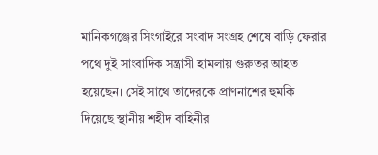মানিকগঞ্জের সিংগাইরে সংবাদ সংগ্রহ শেষে বাড়ি ফেরার পথে দুই সাংবাদিক সন্ত্রাসী হামলায় গুরুতর আহত হয়েছেন। সেই সাথে তাদেরকে প্রাণনাশের হুমকি দিয়েছে স্থানীয় শহীদ বাহিনীর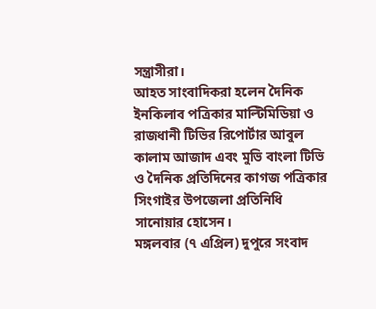সন্ত্রাসীরা।
আহত সাংবাদিকরা হলেন দৈনিক ইনকিলাব পত্রিকার মাল্টিমিডিয়া ও রাজধানী টিভির রিপোর্টার আবুল কালাম আজাদ এবং মুভি বাংলা টিভি ও দৈনিক প্রতিদিনের কাগজ পত্রিকার সিংগাইর উপজেলা প্রতিনিধি সানোয়ার হোসেন।
মঙ্গলবার (৭ এপ্রিল) দুপুরে সংবাদ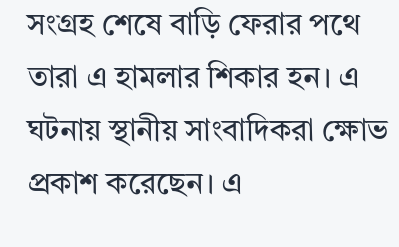সংগ্রহ শেষে বাড়ি ফেরার পথে তারা এ হামলার শিকার হন। এ ঘটনায় স্থানীয় সাংবাদিকরা ক্ষোভ প্রকাশ করেছেন। এ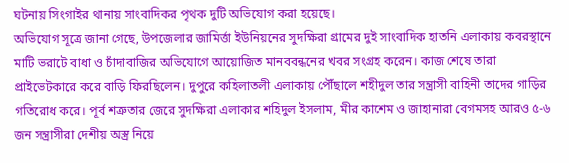ঘটনায় সিংগাইর থানায় সাংবাদিকর পৃথক দুটি অভিযোগ করা হয়েছে।
অভিযোগ সূত্রে জানা গেছে, উপজেলার জামির্ত্তা ইউনিয়নের সুদক্ষিরা গ্রামের দুই সাংবাদিক হাতনি এলাকায় কবরস্থানে মাটি ভরাটে বাধা ও চাঁদাবাজির অভিযোগে আয়োজিত মানববন্ধনের খবর সংগ্রহ করেন। কাজ শেষে তারা প্রাইভেটকারে করে বাড়ি ফিরছিলেন। দুপুরে কহিলাতলী এলাকায় পৌঁছালে শহীদুল তার সন্ত্রাসী বাহিনী তাদের গাড়ির গতিরোধ করে। পূর্ব শত্রুতার জেরে সুদক্ষিরা এলাকার শহিদুল ইসলাম, মীর কাশেম ও জাহানারা বেগমসহ আরও ৫-৬ জন সন্ত্রাসীরা দেশীয় অস্ত্র নিয়ে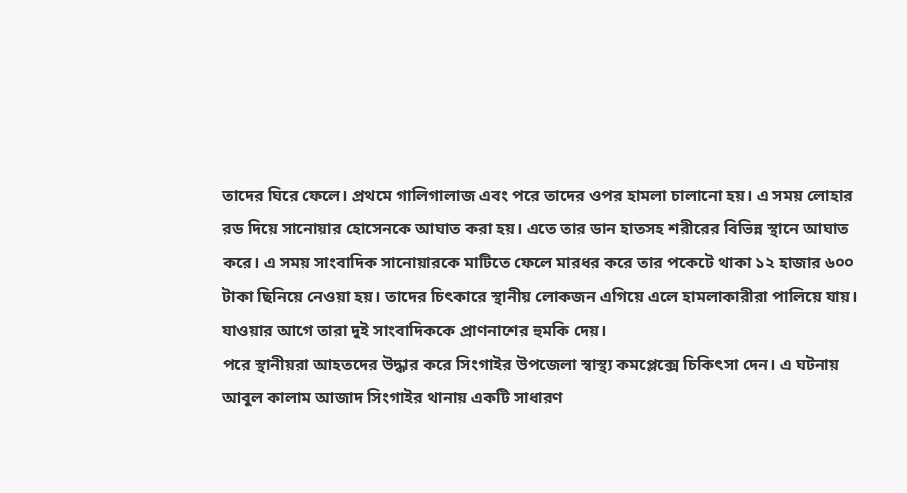তাদের ঘিরে ফেলে। প্রথমে গালিগালাজ এবং পরে তাদের ওপর হামলা চালানো হয়। এ সময় লোহার রড দিয়ে সানোয়ার হোসেনকে আঘাত করা হয়। এতে তার ডান হাতসহ শরীরের বিভিন্ন স্থানে আঘাত করে। এ সময় সাংবাদিক সানোয়ারকে মাটিতে ফেলে মারধর করে তার পকেটে থাকা ১২ হাজার ৬০০ টাকা ছিনিয়ে নেওয়া হয়। তাদের চিৎকারে স্থানীয় লোকজন এগিয়ে এলে হামলাকারীরা পালিয়ে যায়। যাওয়ার আগে তারা দুই সাংবাদিককে প্রাণনাশের হুমকি দেয়।
পরে স্থানীয়রা আহতদের উদ্ধার করে সিংগাইর উপজেলা স্বাস্থ্য কমপ্লেক্সে চিকিৎসা দেন। এ ঘটনায় আবুল কালাম আজাদ সিংগাইর থানায় একটি সাধারণ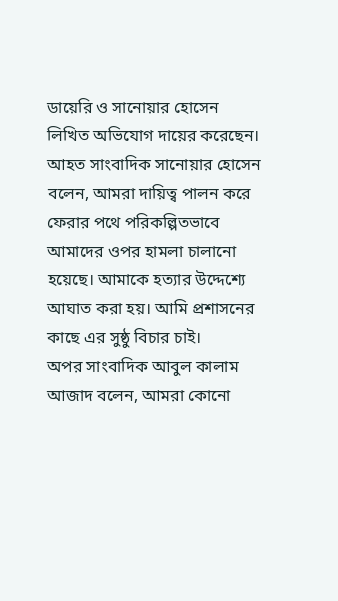ডায়েরি ও সানোয়ার হোসেন লিখিত অভিযোগ দায়ের করেছেন।
আহত সাংবাদিক সানোয়ার হোসেন বলেন, আমরা দায়িত্ব পালন করে ফেরার পথে পরিকল্পিতভাবে আমাদের ওপর হামলা চালানো হয়েছে। আমাকে হত্যার উদ্দেশ্যে আঘাত করা হয়। আমি প্রশাসনের কাছে এর সুষ্ঠু বিচার চাই।
অপর সাংবাদিক আবুল কালাম আজাদ বলেন, আমরা কোনো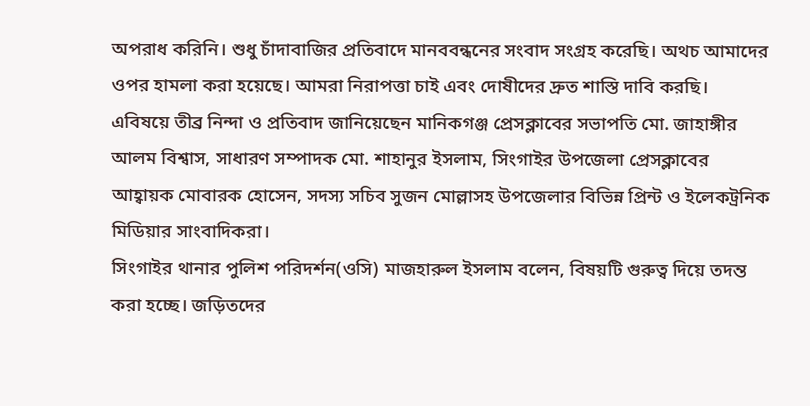অপরাধ করিনি। শুধু চাঁদাবাজির প্রতিবাদে মানববন্ধনের সংবাদ সংগ্রহ করেছি। অথচ আমাদের ওপর হামলা করা হয়েছে। আমরা নিরাপত্তা চাই এবং দোষীদের দ্রুত শাস্তি দাবি করছি।
এবিষয়ে তীব্র নিন্দা ও প্রতিবাদ জানিয়েছেন মানিকগঞ্জ প্রেসক্লাবের সভাপতি মো. জাহাঙ্গীর আলম বিশ্বাস, সাধারণ সম্পাদক মো. শাহানুর ইসলাম, সিংগাইর উপজেলা প্রেসক্লাবের আহ্বায়ক মোবারক হোসেন, সদস্য সচিব সুজন মোল্লাসহ উপজেলার বিভিন্ন প্রিন্ট ও ইলেকট্রনিক মিডিয়ার সাংবাদিকরা।
সিংগাইর থানার পুলিশ পরিদর্শন(ওসি) মাজহারুল ইসলাম বলেন, বিষয়টি গুরুত্ব দিয়ে তদন্ত করা হচ্ছে। জড়িতদের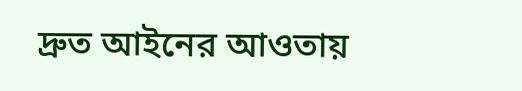দ্রুত আইনের আওতায়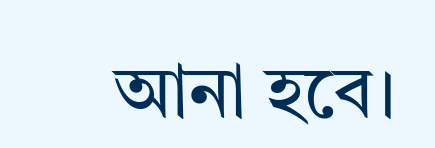আনা হবে।